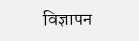विज्ञापन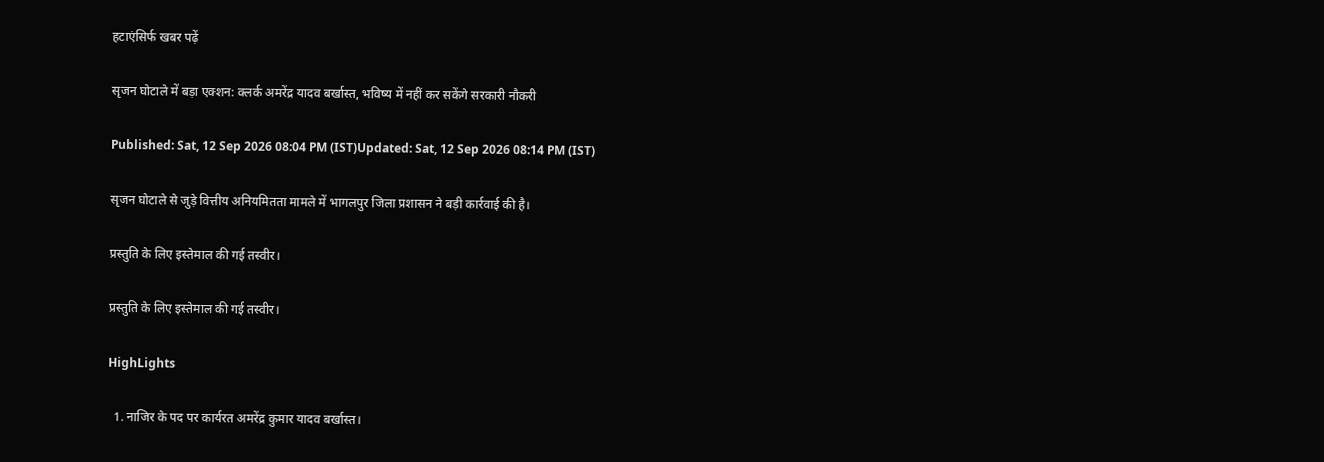हटाएंसिर्फ खबर पढ़ें

सृजन घोटाले में बड़ा एक्शन: क्लर्क अमरेंद्र यादव बर्खास्त, भविष्य में नहीं कर सकेंगे सरकारी नौकरी

Published: Sat, 12 Sep 2026 08:04 PM (IST)Updated: Sat, 12 Sep 2026 08:14 PM (IST)

सृजन घोटाले से जुड़े वित्तीय अनियमितता मामले में भागलपुर जिला प्रशासन ने बड़ी कार्रवाई की है।

प्रस्तुति के लिए इस्तेमाल की गई तस्वीर।

प्रस्तुति के लिए इस्तेमाल की गई तस्वीर।

HighLights

  1. नाजिर के पद पर कार्यरत अमरेंद्र कुमार यादव बर्खास्त।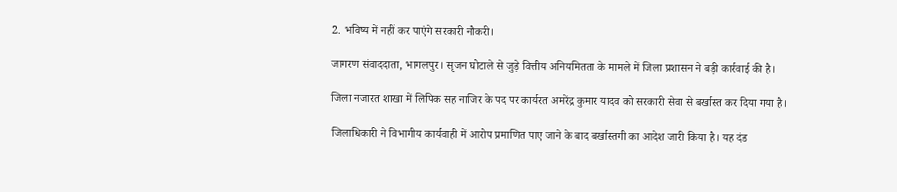2. भविष्य में नहीं कर पाएंगे सरकारी नौकरी।

जागरण संवाददाता, भागलपुर। सृजन घोटाले से जुड़े वित्तीय अनियमितता के मामले में जिला प्रशासन ने बड़ी कार्रवाई की है।

जिला नजारत शाखा में लिपिक सह नाजिर के पद पर कार्यरत अमरेंद्र कुमार यादव को सरकारी सेवा से बर्खास्त कर दिया गया है।

जिलाधिकारी ने विभागीय कार्यवाही में आरोप प्रमाणित पाए जाने के बाद बर्खास्तगी का आदेश जारी किया है। यह दंड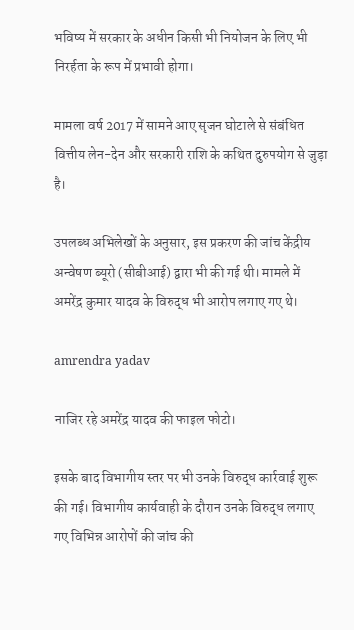भविष्य में सरकार के अधीन किसी भी नियोजन के लिए भी निरर्हता के रूप में प्रभावी होगा।

मामला वर्ष 2017 में सामने आए सृजन घोटाले से संबंधित वित्तीय लेन-देन और सरकारी राशि के कथित दुरुपयोग से जुड़ा है।

उपलब्ध अभिलेखों के अनुसार, इस प्रकरण की जांच केंद्रीय अन्वेषण ब्यूरो (सीबीआई) द्वारा भी की गई थी। मामले में अमरेंद्र कुमार यादव के विरुद्ध भी आरोप लगाए गए थे।

amrendra yadav

नाजिर रहे अमरेंद्र यादव की फाइल फोटो।

इसके बाद विभागीय स्तर पर भी उनके विरुद्ध कार्रवाई शुरू की गई। विभागीय कार्यवाही के दौरान उनके विरुद्ध लगाए गए विभिन्न आरोपों की जांच की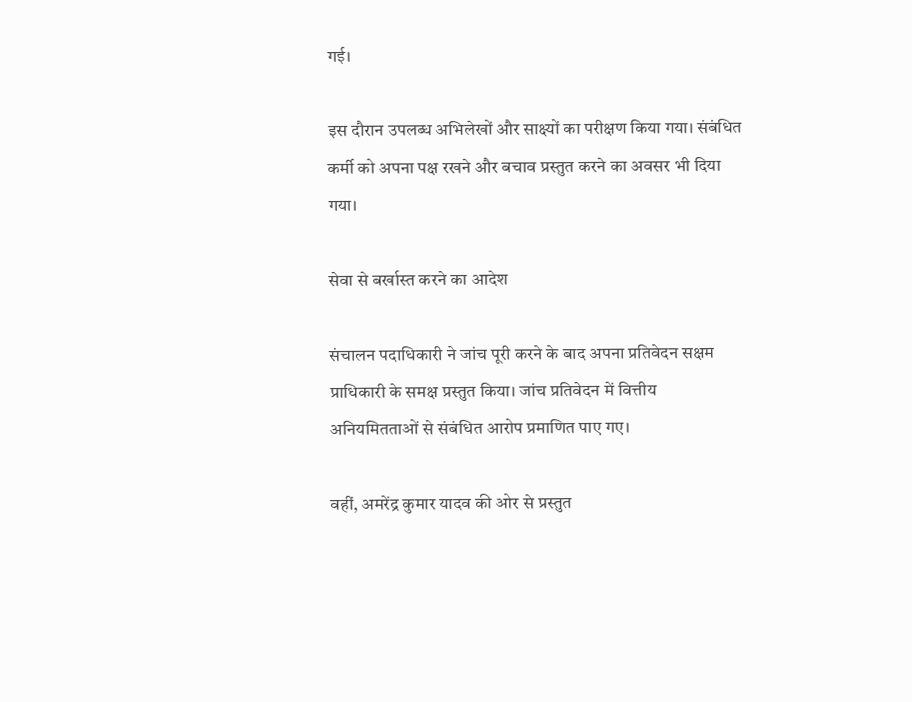गई।

इस दौरान उपलब्ध अभिलेखों और साक्ष्यों का परीक्षण किया गया। संबंधित कर्मी को अपना पक्ष रखने और बचाव प्रस्तुत करने का अवसर भी दिया गया।

सेवा से बर्खास्त करने का आदेश

संचालन पदाधिकारी ने जांच पूरी करने के बाद अपना प्रतिवेदन सक्षम प्राधिकारी के समक्ष प्रस्तुत किया। जांच प्रतिवेदन में वित्तीय अनियमितताओं से संबंधित आरोप प्रमाणित पाए गए।

वहीं, अमरेंद्र कुमार यादव की ओर से प्रस्तुत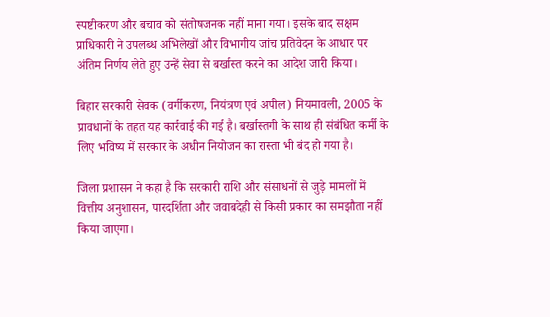स्पष्टीकरण और बचाव को संतोषजनक नहीं माना गया। इसके बाद सक्षम प्राधिकारी ने उपलब्ध अभिलेखों और विभागीय जांच प्रतिवेदन के आधार पर अंतिम निर्णय लेते हुए उन्हें सेवा से बर्खास्त करने का आदेश जारी किया।

बिहार सरकारी सेवक (वर्गीकरण, नियंत्रण एवं अपील) नियमावली, 2005 के प्रावधानों के तहत यह कार्रवाई की गई है। बर्खास्तगी के साथ ही संबंधित कर्मी के लिए भविष्य में सरकार के अधीन नियोजन का रास्ता भी बंद हो गया है।

जिला प्रशासन ने कहा है कि सरकारी राशि और संसाधनों से जुड़े मामलों में वित्तीय अनुशासन, पारदर्शिता और जवाबदेही से किसी प्रकार का समझौता नहीं किया जाएगा।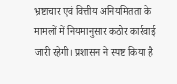भ्रष्टाचार एवं वित्तीय अनियमितता के मामलों में नियमानुसार कठोर कार्रवाई जारी रहेगी। प्रशासन ने स्पष्ट किया है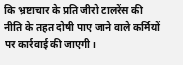कि भ्रष्टाचार के प्रति जीरो टालरेंस की नीति के तहत दोषी पाए जाने वाले कर्मियों पर कार्रवाई की जाएगी।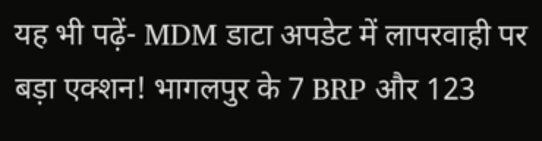यह भी पढ़ें- MDM डाटा अपडेट में लापरवाही पर बड़ा एक्शन! भागलपुर के 7 BRP और 123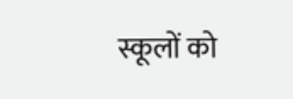स्कूलों को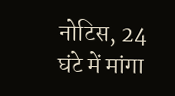नोटिस, 24 घंटे में मांगा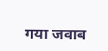गया जवाब